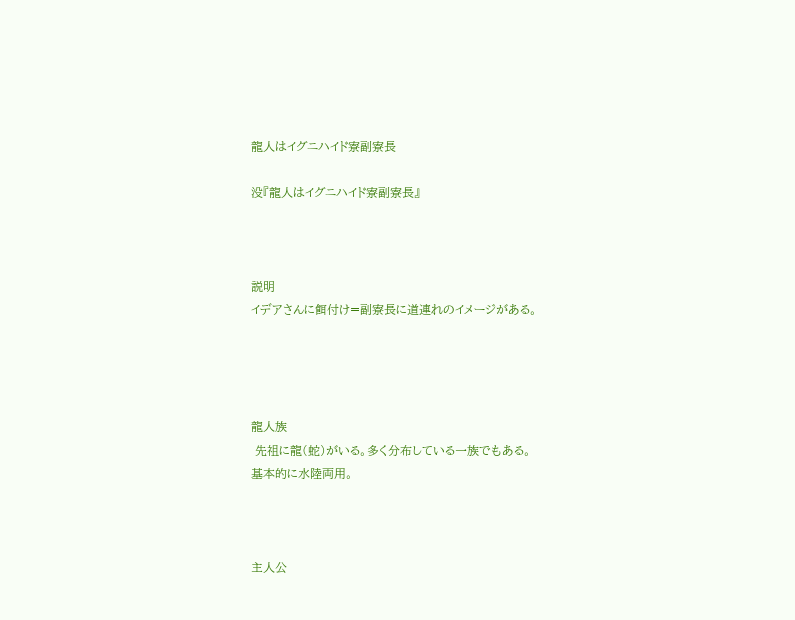龍人はイグニハイド寮副寮長

没『龍人はイグニハイド寮副寮長』



説明
イデアさんに餌付け=副寮長に道連れのイメージがある。




龍人族
 先祖に龍(蛇)がいる。多く分布している一族でもある。
基本的に水陸両用。



主人公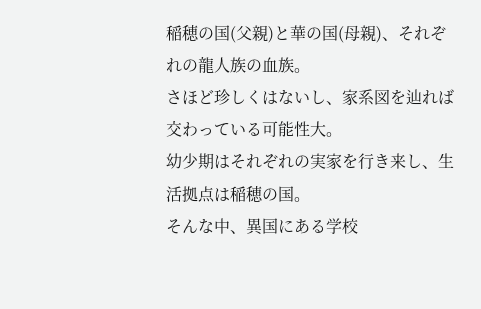稲穂の国(父親)と華の国(母親)、それぞれの龍人族の血族。
さほど珍しくはないし、家系図を辿れば交わっている可能性大。
幼少期はそれぞれの実家を行き来し、生活拠点は稲穂の国。
そんな中、異国にある学校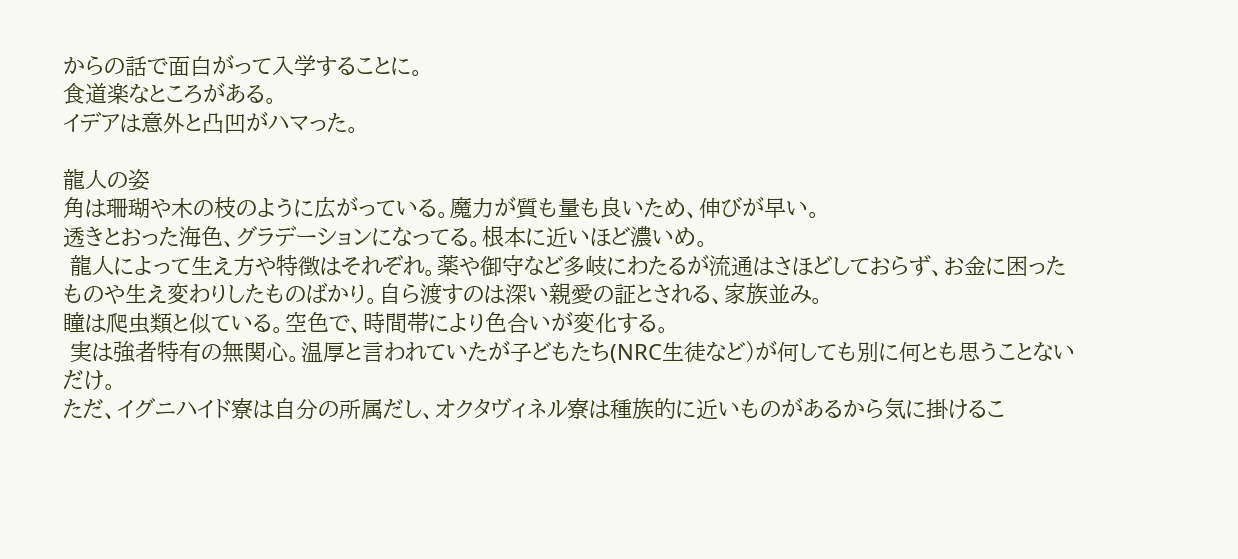からの話で面白がって入学することに。
食道楽なところがある。
イデアは意外と凸凹がハマった。

龍人の姿
角は珊瑚や木の枝のように広がっている。魔力が質も量も良いため、伸びが早い。
透きとおった海色、グラデーションになってる。根本に近いほど濃いめ。
 龍人によって生え方や特徴はそれぞれ。薬や御守など多岐にわたるが流通はさほどしておらず、お金に困ったものや生え変わりしたものばかり。自ら渡すのは深い親愛の証とされる、家族並み。
瞳は爬虫類と似ている。空色で、時間帯により色合いが変化する。
 実は強者特有の無関心。温厚と言われていたが子どもたち(NRC生徒など)が何しても別に何とも思うことないだけ。
ただ、イグニハイド寮は自分の所属だし、オクタヴィネル寮は種族的に近いものがあるから気に掛けるこ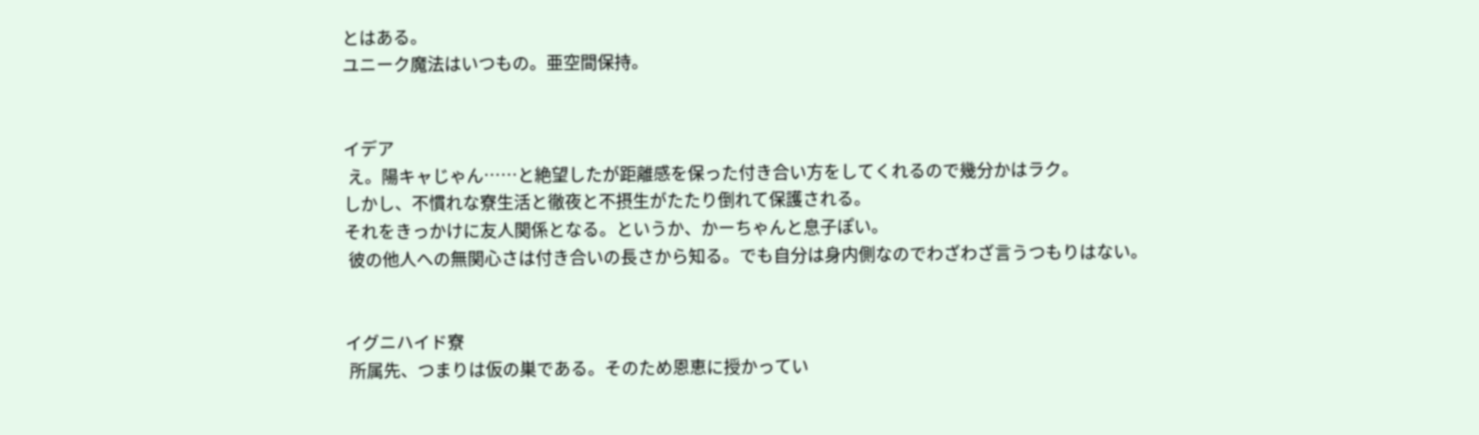とはある。
ユニーク魔法はいつもの。亜空間保持。


イデア
 え。陽キャじゃん……と絶望したが距離感を保った付き合い方をしてくれるので幾分かはラク。
しかし、不慣れな寮生活と徹夜と不摂生がたたり倒れて保護される。
それをきっかけに友人関係となる。というか、かーちゃんと息子ぽい。
 彼の他人への無関心さは付き合いの長さから知る。でも自分は身内側なのでわざわざ言うつもりはない。


イグニハイド寮
 所属先、つまりは仮の巣である。そのため恩恵に授かってい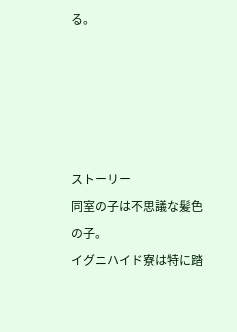る。





ストーリー
同室の子は不思議な髪色の子。
イグニハイド寮は特に踏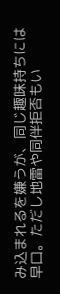み込まれるを嫌うが、同じ趣味持ちには早口。ただし地雷や同伴拒否もい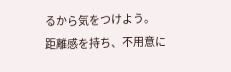るから気をつけよう。
距離感を持ち、不用意に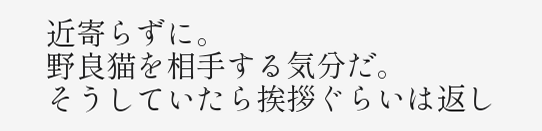近寄らずに。
野良猫を相手する気分だ。
そうしていたら挨拶ぐらいは返し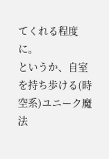てくれる程度に。
というか、自室を持ち歩ける(時空系)ユニーク魔法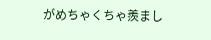がめちゃくちゃ羨まし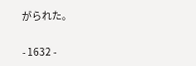がられた。

- 1632 -